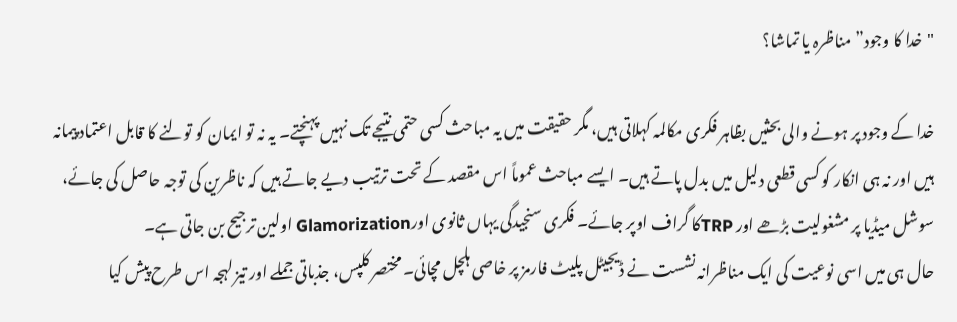"خدا کا وجود” مناظرہ یا تماشا؟

خدا کے وجود پر ہونے والی بحثیں بظاہر فکری مکالمہ کہلاتی ہیں، مگر حقیقت میں یہ مباحث کسی حتمی نتیجے تک نہیں پہنچتے۔ یہ نہ تو ایمان کو تولنے کا قابل اعتماد پیمانہ ہیں اور نہ ہی انکار کو کسی قطعی دلیل میں بدل پاتے ہیں۔ ایسے مباحث عموماً اس مقصد کے تحت ترتیب دیے جاتے ہیں کہ ناظرین کی توجہ حاصل کی جائے، سوشل میڈیا پر مشغولیت بڑھے اور TRPکا گراف اوپر جائے۔ فکری سنجیدگی یہاں ثانوی اورGlamorization اولین ترجیح بن جاتی ہے۔
حال ہی میں اسی نوعیت کی ایک مناظرانہ نشست نے ڈیجیٹل پلیٹ فارمز پر خاصی ہلچل مچائی۔ مختصر کلپس، جذباتی جملے اور تیز لہجہ اس طرح پیش کیا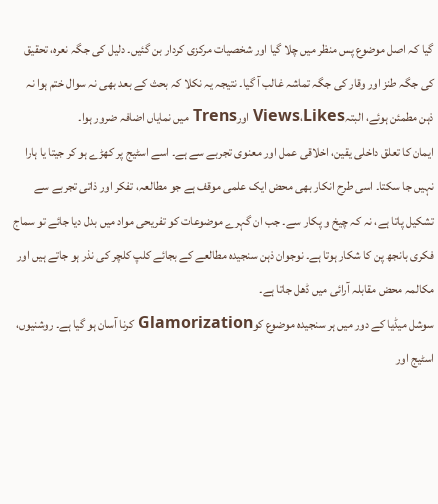گیا کہ اصل موضوع پس منظر میں چلا گیا اور شخصیات مرکزی کردار بن گئیں۔ دلیل کی جگہ نعرہ، تحقیق کی جگہ طنز اور وقار کی جگہ تماشہ غالب آ گیا۔ نتیجہ یہ نکلا کہ بحث کے بعد بھی نہ سوال ختم ہوا نہ ذہن مطمئن ہوئے، البتہViews،Likes اورTrens میں نمایاں اضافہ ضرور ہوا۔
ایمان کا تعلق داخلی یقین، اخلاقی عمل اور معنوی تجربے سے ہے۔ اسے اسٹیج پر کھڑے ہو کر جیتا یا ہارا نہیں جا سکتا۔ اسی طرح انکار بھی محض ایک علمی موقف ہے جو مطالعہ، تفکر اور ذاتی تجربے سے تشکیل پاتا ہے، نہ کہ چیخ و پکار سے۔ جب ان گہرے موضوعات کو تفریحی مواد میں بدل دیا جائے تو سماج فکری بانجھ پن کا شکار ہوتا ہے۔ نوجوان ذہن سنجیدہ مطالعے کے بجائے کلپ کلچر کی نذر ہو جاتے ہیں اور مکالمہ محض مقابلہ آرائی میں ڈھل جاتا ہے۔
سوشل میڈیا کے دور میں ہر سنجیدہ موضوع کوGlamorization کرنا آسان ہو گیا ہے۔ روشنیوں، اسٹیج اور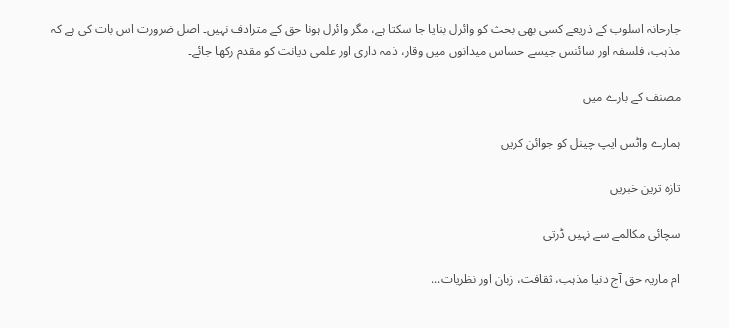جارحانہ اسلوب کے ذریعے کسی بھی بحث کو وائرل بنایا جا سکتا ہے، مگر وائرل ہونا حق کے مترادف نہیں۔ اصل ضرورت اس بات کی ہے کہ مذہب، فلسفہ اور سائنس جیسے حساس میدانوں میں وقار، ذمہ داری اور علمی دیانت کو مقدم رکھا جائے۔

مصنف کے بارے میں

ہمارے واٹس ایپ چینل کو جوائن کریں

تازہ ترین خبریں

سچائی مکالمے سے نہیں ڈرتی

ام ماریہ حق آج دنیا مذہب، ثقافت، زبان اور نظریات...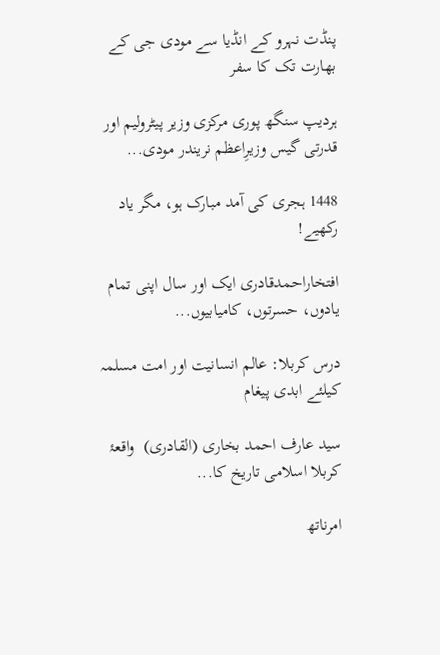پنڈت نہرو کے انڈیا سے مودی جی کے بھارت تک کا سفر

ہردیپ سنگھ پوری مرکزی وزیر پیٹرولیم اور قدرتی گیس وزیرِاعظم نریندر مودی...

1448 ہجری کی آمد مبارک ہو، مگر یاد رکھیے!

افتخاراحمدقادری ایک اور سال اپنی تمام یادوں، حسرتوں، کامیابیوں...

درس کربلا: عالم انسانیت اور امت مسلمہ کیلئے ابدی پیغام

سید عارف احمد بخاری (القادری)  واقعۂ کربلا اسلامی تاریخ کا...

امرناتھ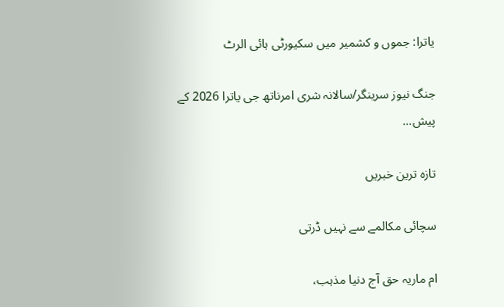یاترا: جموں و کشمیر میں سکیورٹی ہائی الرٹ

جنگ نیوز سرینگر/سالانہ شری امرناتھ جی یاترا 2026 کے پیش...

تازہ ترین خبریں

سچائی مکالمے سے نہیں ڈرتی

ام ماریہ حق آج دنیا مذہب،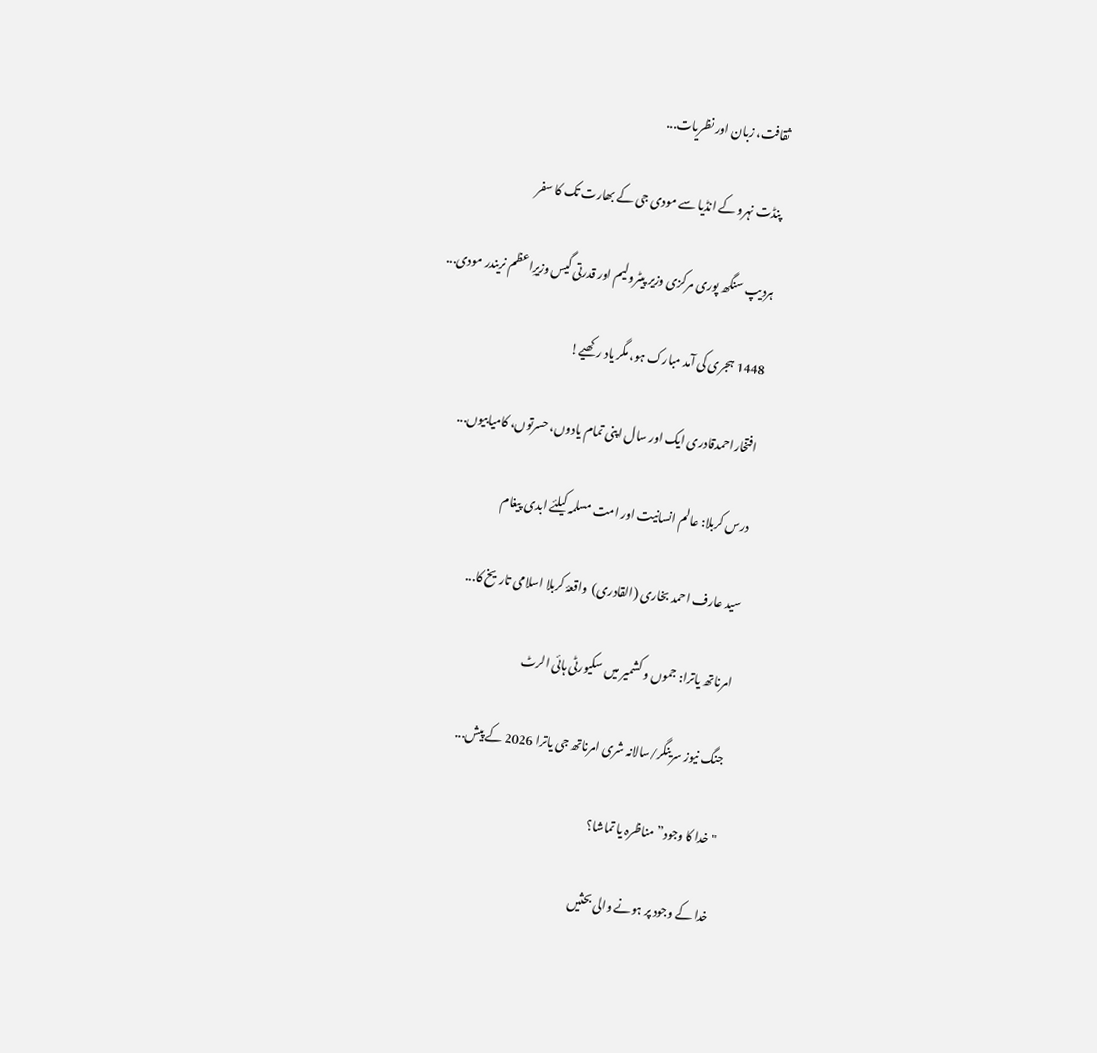ثقافت، زبان اور نظریات...

پنڈت نہرو کے انڈیا سے مودی جی کے بھارت تک کا سفر

ہردیپ سنگھ پوری مرکزی وزیر پیٹرولیم اور قدرتی گیس وزیرِاعظم نریندر مودی...

1448 ہجری کی آمد مبارک ہو، مگر یاد رکھیے!

افتخاراحمدقادری ایک اور سال اپنی تمام یادوں، حسرتوں، کامیابیوں...

درس کربلا: عالم انسانیت اور امت مسلمہ کیلئے ابدی پیغام

سید عارف احمد بخاری (القادری)  واقعۂ کربلا اسلامی تاریخ کا...

امرناتھ یاترا: جموں و کشمیر میں سکیورٹی ہائی الرٹ

جنگ نیوز سرینگر/سالانہ شری امرناتھ جی یاترا 2026 کے پیش...

"خدا کا وجود” مناظرہ یا تماشا؟

خدا کے وجود پر ہونے والی بحثیں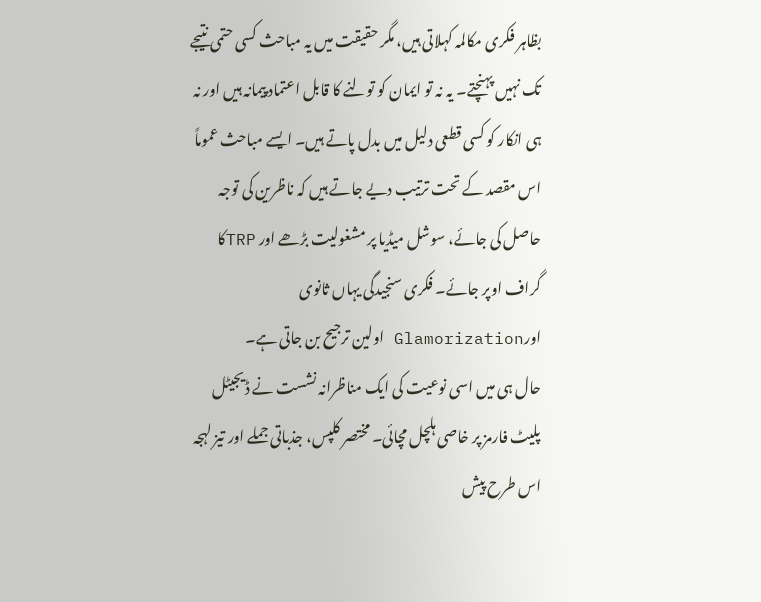بظاہر فکری مکالمہ کہلاتی ہیں، مگر حقیقت میں یہ مباحث کسی حتمی نتیجے تک نہیں پہنچتے۔ یہ نہ تو ایمان کو تولنے کا قابل اعتماد پیمانہ ہیں اور نہ ہی انکار کو کسی قطعی دلیل میں بدل پاتے ہیں۔ ایسے مباحث عموماً اس مقصد کے تحت ترتیب دیے جاتے ہیں کہ ناظرین کی توجہ حاصل کی جائے، سوشل میڈیا پر مشغولیت بڑھے اور TRPکا گراف اوپر جائے۔ فکری سنجیدگی یہاں ثانوی اورGlamorization اولین ترجیح بن جاتی ہے۔
حال ہی میں اسی نوعیت کی ایک مناظرانہ نشست نے ڈیجیٹل پلیٹ فارمز پر خاصی ہلچل مچائی۔ مختصر کلپس، جذباتی جملے اور تیز لہجہ اس طرح پیش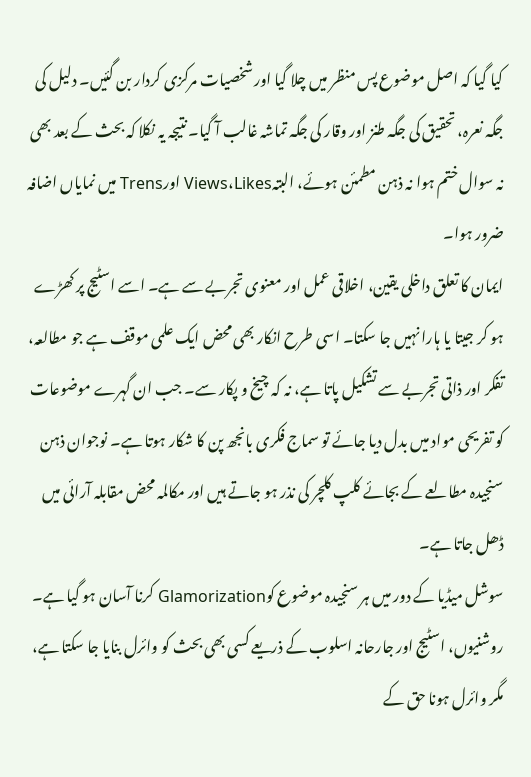کیا گیا کہ اصل موضوع پس منظر میں چلا گیا اور شخصیات مرکزی کردار بن گئیں۔ دلیل کی جگہ نعرہ، تحقیق کی جگہ طنز اور وقار کی جگہ تماشہ غالب آ گیا۔ نتیجہ یہ نکلا کہ بحث کے بعد بھی نہ سوال ختم ہوا نہ ذہن مطمئن ہوئے، البتہViews،Likes اورTrens میں نمایاں اضافہ ضرور ہوا۔
ایمان کا تعلق داخلی یقین، اخلاقی عمل اور معنوی تجربے سے ہے۔ اسے اسٹیج پر کھڑے ہو کر جیتا یا ہارا نہیں جا سکتا۔ اسی طرح انکار بھی محض ایک علمی موقف ہے جو مطالعہ، تفکر اور ذاتی تجربے سے تشکیل پاتا ہے، نہ کہ چیخ و پکار سے۔ جب ان گہرے موضوعات کو تفریحی مواد میں بدل دیا جائے تو سماج فکری بانجھ پن کا شکار ہوتا ہے۔ نوجوان ذہن سنجیدہ مطالعے کے بجائے کلپ کلچر کی نذر ہو جاتے ہیں اور مکالمہ محض مقابلہ آرائی میں ڈھل جاتا ہے۔
سوشل میڈیا کے دور میں ہر سنجیدہ موضوع کوGlamorization کرنا آسان ہو گیا ہے۔ روشنیوں، اسٹیج اور جارحانہ اسلوب کے ذریعے کسی بھی بحث کو وائرل بنایا جا سکتا ہے، مگر وائرل ہونا حق کے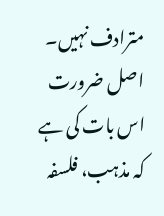مترادف نہیں۔ اصل ضرورت اس بات کی ہے کہ مذہب، فلسفہ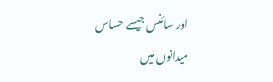اور سائنس جیسے حساس میدانوں میں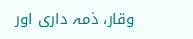وقار، ذمہ داری اور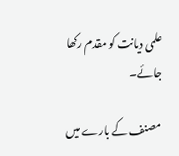علمی دیانت کو مقدم رکھا جائے۔

مصنف کے بارے میں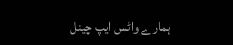ہمارے واٹس ایپ چینل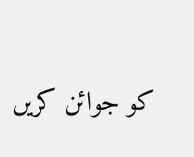کو جوائن کریں